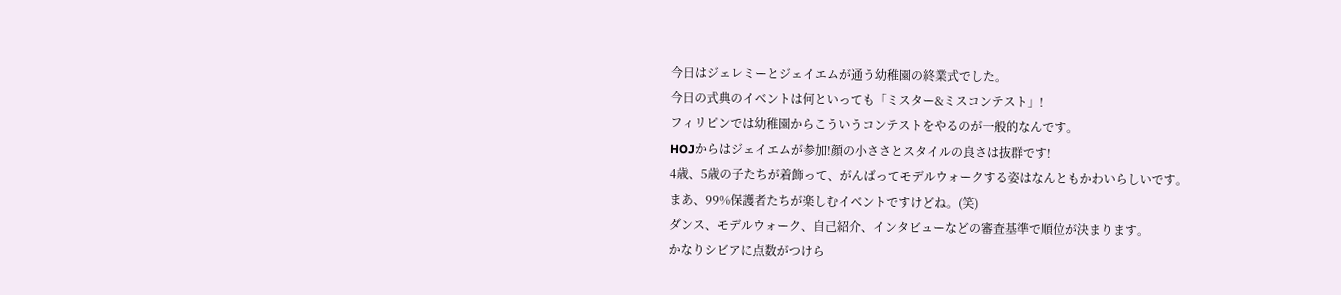今日はジェレミーとジェイエムが通う幼稚園の終業式でした。
今日の式典のイベントは何といっても「ミスター&ミスコンテスト」!
フィリピンでは幼稚園からこういうコンテストをやるのが一般的なんです。
HOJからはジェイエムが参加!顔の小ささとスタイルの良さは抜群です!
4歳、5歳の子たちが着飾って、がんばってモデルウォークする姿はなんともかわいらしいです。
まあ、99%保護者たちが楽しむイベントですけどね。(笑)
ダンス、モデルウォーク、自己紹介、インタビューなどの審査基準で順位が決まります。
かなりシビアに点数がつけら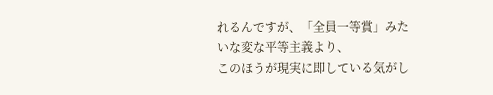れるんですが、「全員一等賞」みたいな変な平等主義より、
このほうが現実に即している気がし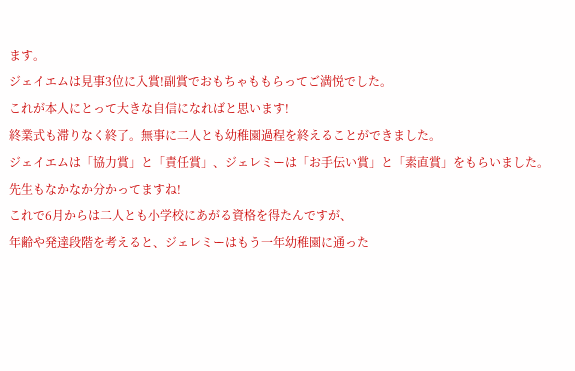ます。
ジェイエムは見事3位に入賞!副賞でおもちゃももらってご満悦でした。
これが本人にとって大きな自信になればと思います!
終業式も滞りなく終了。無事に二人とも幼稚園過程を終えることができました。
ジェイエムは「協力賞」と「責任賞」、ジェレミーは「お手伝い賞」と「素直賞」をもらいました。
先生もなかなか分かってますね!
これで6月からは二人とも小学校にあがる資格を得たんですが、
年齢や発達段階を考えると、ジェレミーはもう一年幼稚園に通った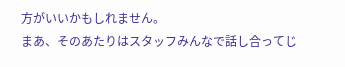方がいいかもしれません。
まあ、そのあたりはスタッフみんなで話し合ってじ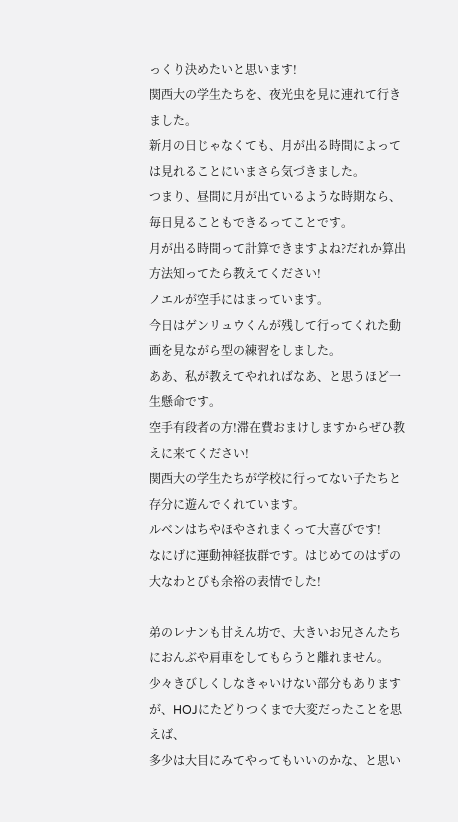っくり決めたいと思います!
関西大の学生たちを、夜光虫を見に連れて行きました。
新月の日じゃなくても、月が出る時間によっては見れることにいまさら気づきました。
つまり、昼間に月が出ているような時期なら、毎日見ることもできるってことです。
月が出る時間って計算できますよね?だれか算出方法知ってたら教えてください!
ノエルが空手にはまっています。
今日はゲンリュウくんが残して行ってくれた動画を見ながら型の練習をしました。
ああ、私が教えてやれればなあ、と思うほど一生懸命です。
空手有段者の方!滞在費おまけしますからぜひ教えに来てください!
関西大の学生たちが学校に行ってない子たちと存分に遊んでくれています。
ルベンはちやほやされまくって大喜びです!
なにげに運動神経抜群です。はじめてのはずの大なわとびも余裕の表情でした!

弟のレナンも甘えん坊で、大きいお兄さんたちにおんぶや肩車をしてもらうと離れません。
少々きびしくしなきゃいけない部分もありますが、HOJにたどりつくまで大変だったことを思えば、
多少は大目にみてやってもいいのかな、と思い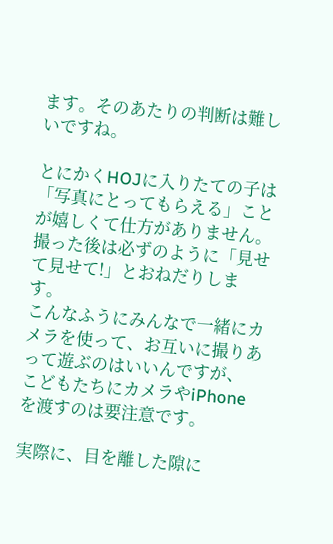ます。そのあたりの判断は難しいですね。

とにかくHOJに入りたての子は「写真にとってもらえる」ことが嬉しくて仕方がありません。
撮った後は必ずのように「見せて見せて!」とおねだりします。
こんなふうにみんなで一緒にカメラを使って、お互いに撮りあって遊ぶのはいいんですが、
こどもたちにカメラやiPhoneを渡すのは要注意です。

実際に、目を離した隙に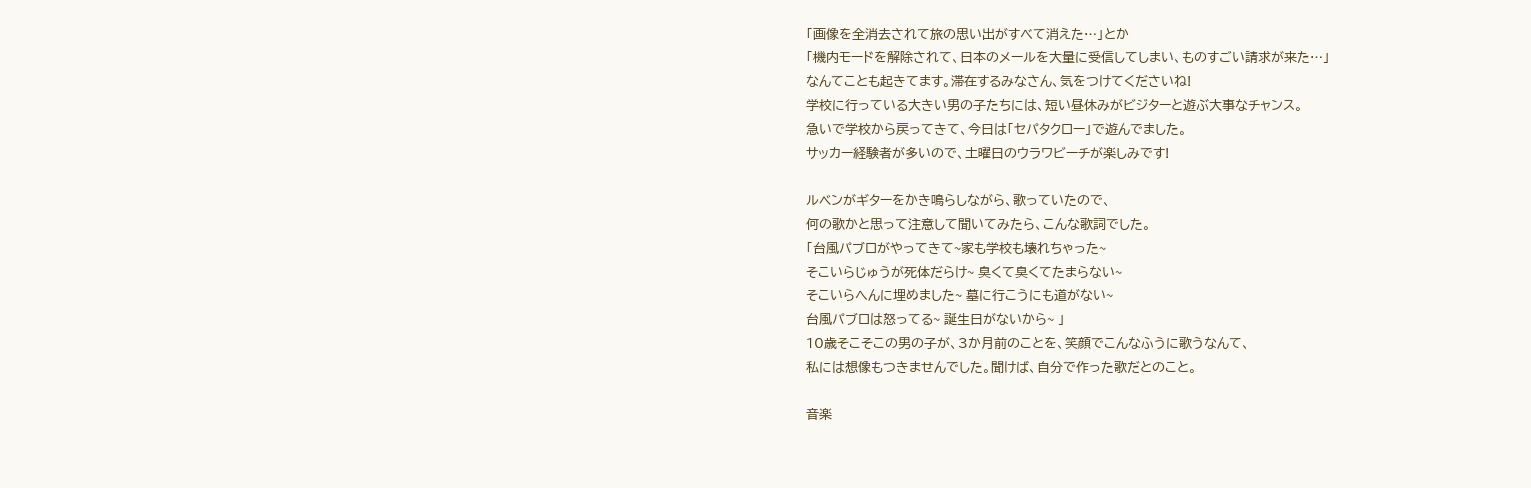「画像を全消去されて旅の思い出がすべて消えた…」とか
「機内モードを解除されて、日本のメールを大量に受信してしまい、ものすごい請求が来た…」
なんてことも起きてます。滞在するみなさん、気をつけてくださいね!
学校に行っている大きい男の子たちには、短い昼休みがビジターと遊ぶ大事なチャンス。
急いで学校から戻ってきて、今日は「セパタクロー」で遊んでました。
サッカー経験者が多いので、土曜日のウラワビーチが楽しみです!

ルベンがギターをかき鳴らしながら、歌っていたので、
何の歌かと思って注意して聞いてみたら、こんな歌詞でした。
「台風パブロがやってきて~家も学校も壊れちゃった~
そこいらじゅうが死体だらけ~ 臭くて臭くてたまらない~
そこいらへんに埋めました~ 墓に行こうにも道がない~
台風パブロは怒ってる~ 誕生日がないから~ 」
10歳そこそこの男の子が、3か月前のことを、笑顔でこんなふうに歌うなんて、
私には想像もつきませんでした。聞けば、自分で作った歌だとのこと。

音楽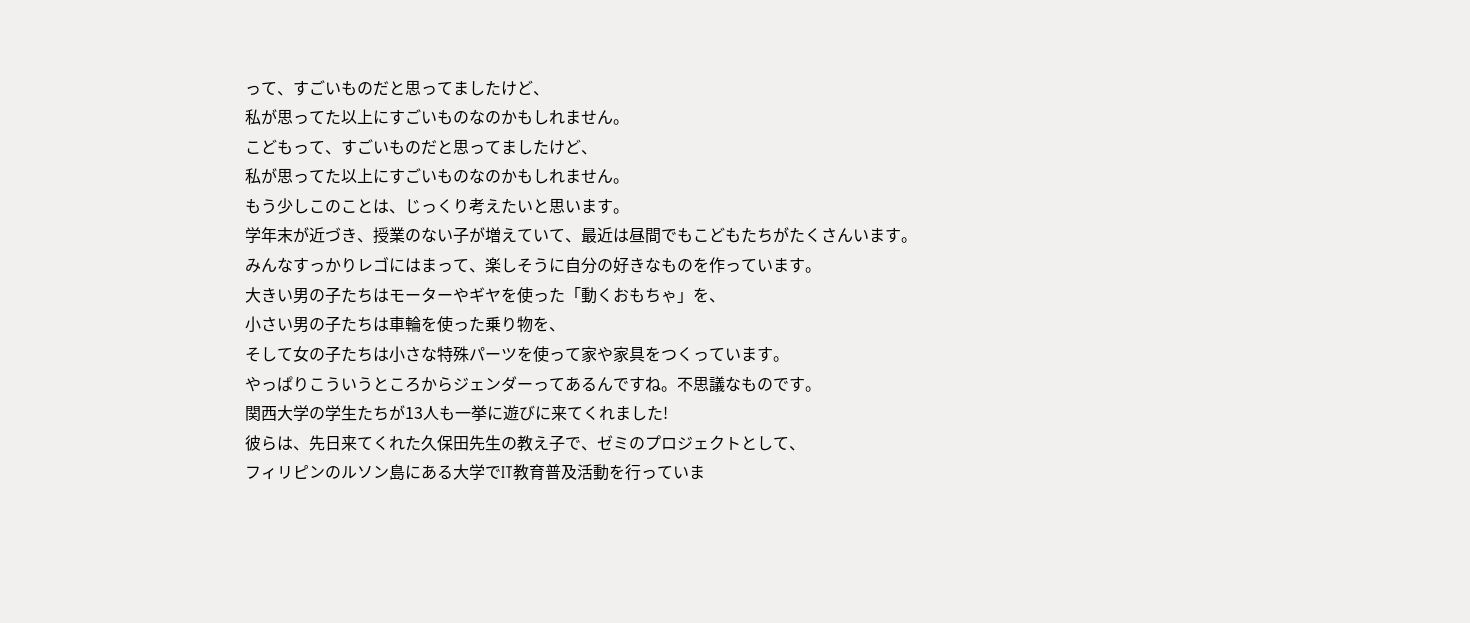って、すごいものだと思ってましたけど、
私が思ってた以上にすごいものなのかもしれません。
こどもって、すごいものだと思ってましたけど、
私が思ってた以上にすごいものなのかもしれません。
もう少しこのことは、じっくり考えたいと思います。
学年末が近づき、授業のない子が増えていて、最近は昼間でもこどもたちがたくさんいます。
みんなすっかりレゴにはまって、楽しそうに自分の好きなものを作っています。
大きい男の子たちはモーターやギヤを使った「動くおもちゃ」を、
小さい男の子たちは車輪を使った乗り物を、
そして女の子たちは小さな特殊パーツを使って家や家具をつくっています。
やっぱりこういうところからジェンダーってあるんですね。不思議なものです。
関西大学の学生たちが13人も一挙に遊びに来てくれました!
彼らは、先日来てくれた久保田先生の教え子で、ゼミのプロジェクトとして、
フィリピンのルソン島にある大学でIT教育普及活動を行っていま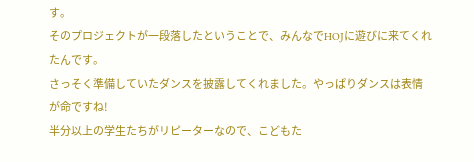す。
そのプロジェクトが一段落したということで、みんなでHOJに遊びに来てくれたんです。
さっそく準備していたダンスを披露してくれました。やっぱりダンスは表情が命ですね!
半分以上の学生たちがリピーターなので、こどもた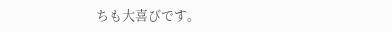ちも大喜びです。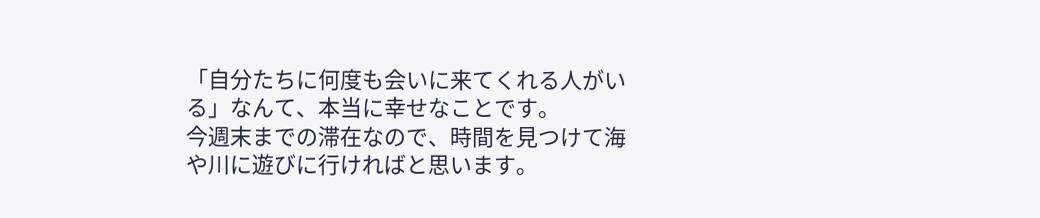「自分たちに何度も会いに来てくれる人がいる」なんて、本当に幸せなことです。
今週末までの滞在なので、時間を見つけて海や川に遊びに行ければと思います。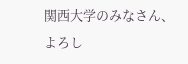関西大学のみなさん、よろし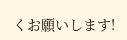くお願いします!